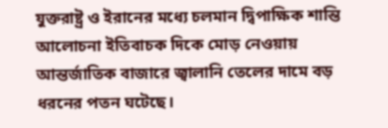যুক্তরাষ্ট্র ও ইরানের মধ্যে চলমান দ্বিপাক্ষিক শান্তি আলোচনা ইতিবাচক দিকে মোড় নেওয়ায় আন্তর্জাতিক বাজারে জ্বালানি তেলের দামে বড় ধরনের পতন ঘটেছে।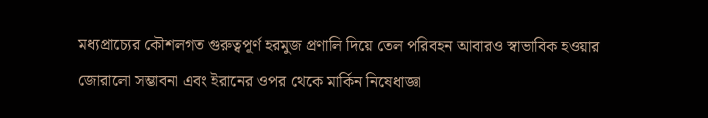মধ্যপ্রাচ্যের কৌশলগত গুরুত্বপূর্ণ হরমুজ প্রণালি দিয়ে তেল পরিবহন আবারও স্বাভাবিক হওয়ার জোরালো সম্ভাবনা এবং ইরানের ওপর থেকে মার্কিন নিষেধাজ্ঞা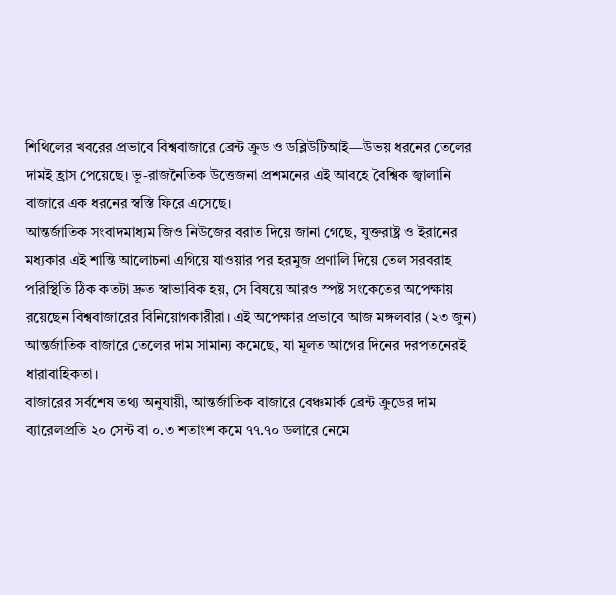শিথিলের খবরের প্রভাবে বিশ্ববাজারে ব্রেন্ট ক্রুড ও ডব্লিউটিআই—উভয় ধরনের তেলের দামই হ্রাস পেয়েছে। ভূ-রাজনৈতিক উত্তেজনা প্রশমনের এই আবহে বৈশ্বিক জ্বালানি বাজারে এক ধরনের স্বস্তি ফিরে এসেছে।
আন্তর্জাতিক সংবাদমাধ্যম জিও নিউজের বরাত দিয়ে জানা গেছে, যুক্তরাষ্ট্র ও ইরানের মধ্যকার এই শান্তি আলোচনা এগিয়ে যাওয়ার পর হরমুজ প্রণালি দিয়ে তেল সরবরাহ পরিস্থিতি ঠিক কতটা দ্রুত স্বাভাবিক হয়, সে বিষয়ে আরও স্পষ্ট সংকেতের অপেক্ষায় রয়েছেন বিশ্ববাজারের বিনিয়োগকারীরা। এই অপেক্ষার প্রভাবে আজ মঙ্গলবার (২৩ জুন) আন্তর্জাতিক বাজারে তেলের দাম সামান্য কমেছে, যা মূলত আগের দিনের দরপতনেরই ধারাবাহিকতা।
বাজারের সর্বশেষ তথ্য অনুযায়ী, আন্তর্জাতিক বাজারে বেঞ্চমার্ক ব্রেন্ট ক্রুডের দাম ব্যারেলপ্রতি ২০ সেন্ট বা ০.৩ শতাংশ কমে ৭৭.৭০ ডলারে নেমে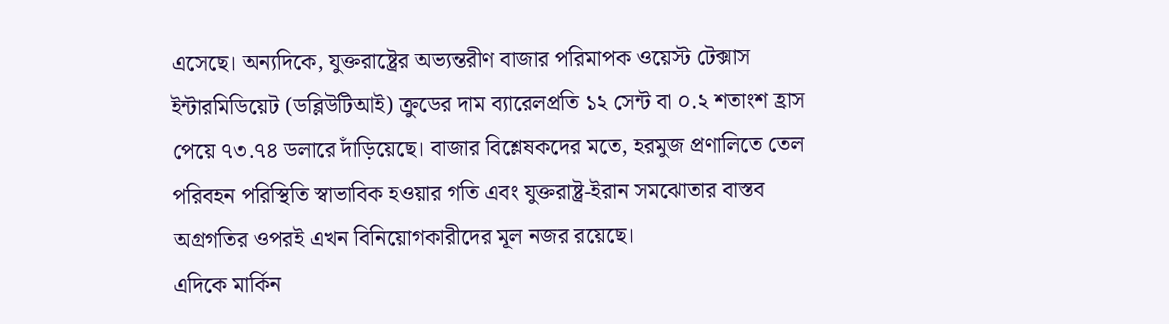এসেছে। অন্যদিকে, যুক্তরাষ্ট্রের অভ্যন্তরীণ বাজার পরিমাপক ওয়েস্ট টেক্সাস ইন্টারমিডিয়েট (ডব্লিউটিআই) ক্রুডের দাম ব্যারেলপ্রতি ১২ সেন্ট বা ০.২ শতাংশ হ্রাস পেয়ে ৭৩.৭৪ ডলারে দাঁড়িয়েছে। বাজার বিশ্লেষকদের মতে, হরমুজ প্রণালিতে তেল পরিবহন পরিস্থিতি স্বাভাবিক হওয়ার গতি এবং যুক্তরাষ্ট্র-ইরান সমঝোতার বাস্তব অগ্রগতির ওপরই এখন বিনিয়োগকারীদের মূল নজর রয়েছে।
এদিকে মার্কিন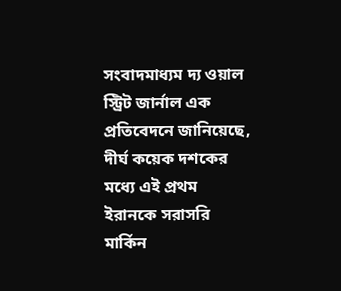সংবাদমাধ্যম দ্য ওয়াল স্ট্রিট জার্নাল এক প্রতিবেদনে জানিয়েছে, দীর্ঘ কয়েক দশকের মধ্যে এই প্রথম ইরানকে সরাসরি মার্কিন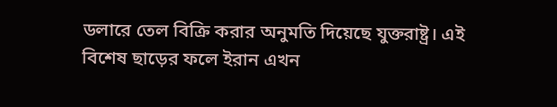ডলারে তেল বিক্রি করার অনুমতি দিয়েছে যুক্তরাষ্ট্র। এই বিশেষ ছাড়ের ফলে ইরান এখন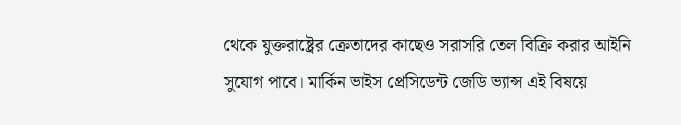থেকে যুক্তরাষ্ট্রের ক্রেতাদের কাছেও সরাসরি তেল বিক্রি করার আইনি সুযোগ পাবে। মার্কিন ভাইস প্রেসিডেন্ট জেডি ভ্যান্স এই বিষয়ে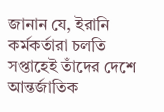জানান যে, ইরানি কর্মকর্তারা চলতি সপ্তাহেই তাঁদের দেশে আন্তর্জাতিক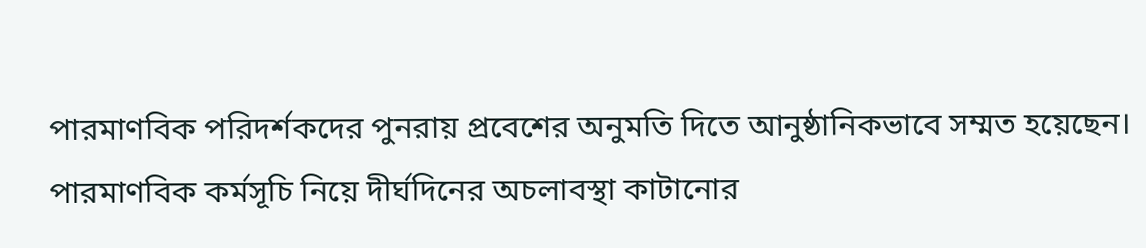পারমাণবিক পরিদর্শকদের পুনরায় প্রবেশের অনুমতি দিতে আনুষ্ঠানিকভাবে সম্মত হয়েছেন। পারমাণবিক কর্মসূচি নিয়ে দীর্ঘদিনের অচলাবস্থা কাটানোর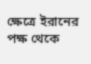ক্ষেত্রে ইরানের পক্ষ থেকে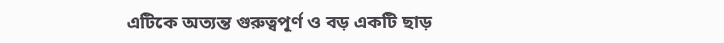এটিকে অত্যন্ত গুরুত্বপূর্ণ ও বড় একটি ছাড়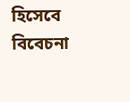হিসেবে বিবেচনা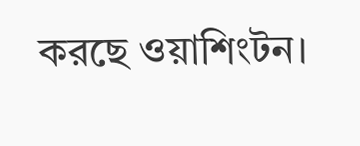করছে ওয়াশিংটন।